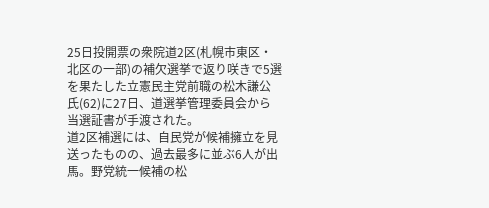25日投開票の衆院道2区(札幌市東区・北区の一部)の補欠選挙で返り咲きで5選を果たした立憲民主党前職の松木謙公氏(62)に27日、道選挙管理委員会から当選証書が手渡された。
道2区補選には、自民党が候補擁立を見送ったものの、過去最多に並ぶ6人が出馬。野党統一候補の松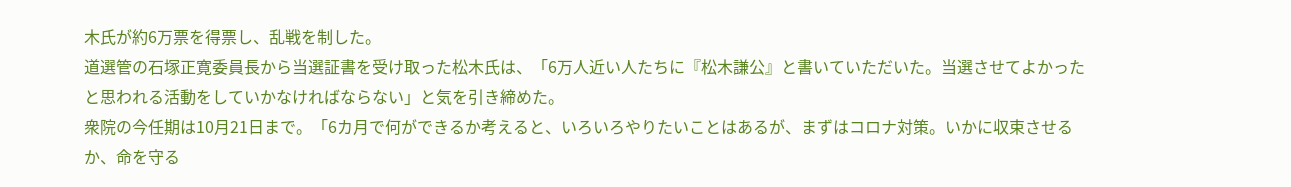木氏が約6万票を得票し、乱戦を制した。
道選管の石塚正寛委員長から当選証書を受け取った松木氏は、「6万人近い人たちに『松木謙公』と書いていただいた。当選させてよかったと思われる活動をしていかなければならない」と気を引き締めた。
衆院の今任期は10月21日まで。「6カ月で何ができるか考えると、いろいろやりたいことはあるが、まずはコロナ対策。いかに収束させるか、命を守る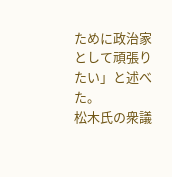ために政治家として頑張りたい」と述べた。
松木氏の衆議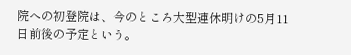院への初登院は、今のところ大型連休明けの5月11日前後の予定という。